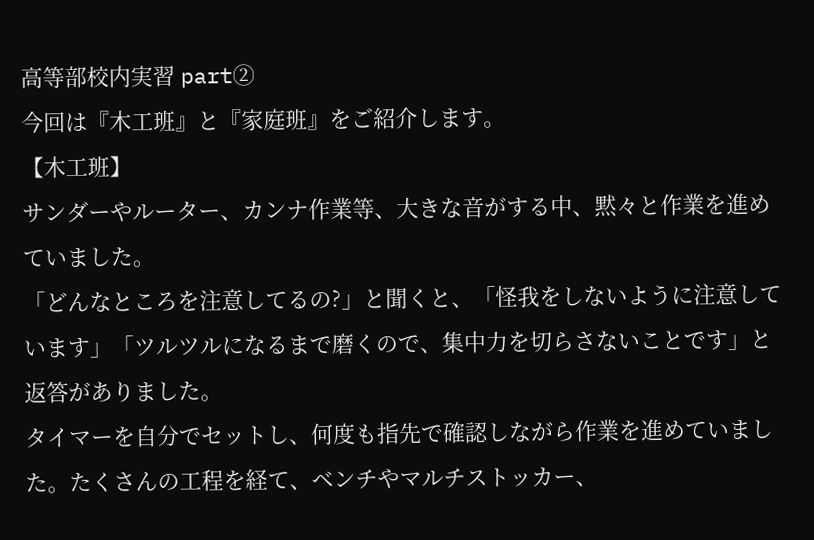高等部校内実習 part②
今回は『木工班』と『家庭班』をご紹介します。
【木工班】
サンダーやルーター、カンナ作業等、大きな音がする中、黙々と作業を進めていました。
「どんなところを注意してるの?」と聞くと、「怪我をしないように注意しています」「ツルツルになるまで磨くので、集中力を切らさないことです」と返答がありました。
タイマーを自分でセットし、何度も指先で確認しながら作業を進めていました。たくさんの工程を経て、ベンチやマルチストッカー、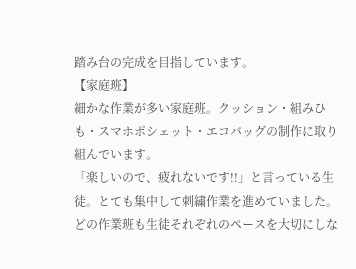踏み台の完成を目指しています。
【家庭班】
細かな作業が多い家庭班。クッション・組みひも・スマホポシェット・エコバッグの制作に取り組んでいます。
「楽しいので、疲れないです!!」と言っている生徒。とても集中して刺繍作業を進めていました。
どの作業班も生徒それぞれのペースを大切にしな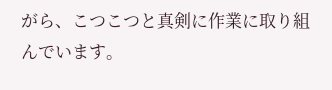がら、こつこつと真剣に作業に取り組んでいます。